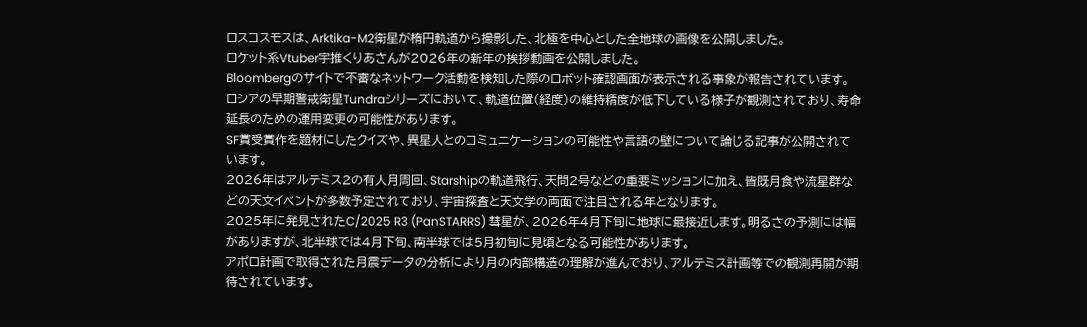ロスコスモスは、Arktika-M2衛星が楕円軌道から撮影した、北極を中心とした全地球の画像を公開しました。
ロケット系Vtuber宇推くりあさんが2026年の新年の挨拶動画を公開しました。
Bloombergのサイトで不審なネットワーク活動を検知した際のロボット確認画面が表示される事象が報告されています。
ロシアの早期警戒衛星Tundraシリーズにおいて、軌道位置(経度)の維持精度が低下している様子が観測されており、寿命延長のための運用変更の可能性があります。
SF賞受賞作を題材にしたクイズや、異星人とのコミュニケーションの可能性や言語の壁について論じる記事が公開されています。
2026年はアルテミス2の有人月周回、Starshipの軌道飛行、天問2号などの重要ミッションに加え、皆既月食や流星群などの天文イベントが多数予定されており、宇宙探査と天文学の両面で注目される年となります。
2025年に発見されたC/2025 R3 (PanSTARRS) 彗星が、2026年4月下旬に地球に最接近します。明るさの予測には幅がありますが、北半球では4月下旬、南半球では5月初旬に見頃となる可能性があります。
アポロ計画で取得された月震データの分析により月の内部構造の理解が進んでおり、アルテミス計画等での観測再開が期待されています。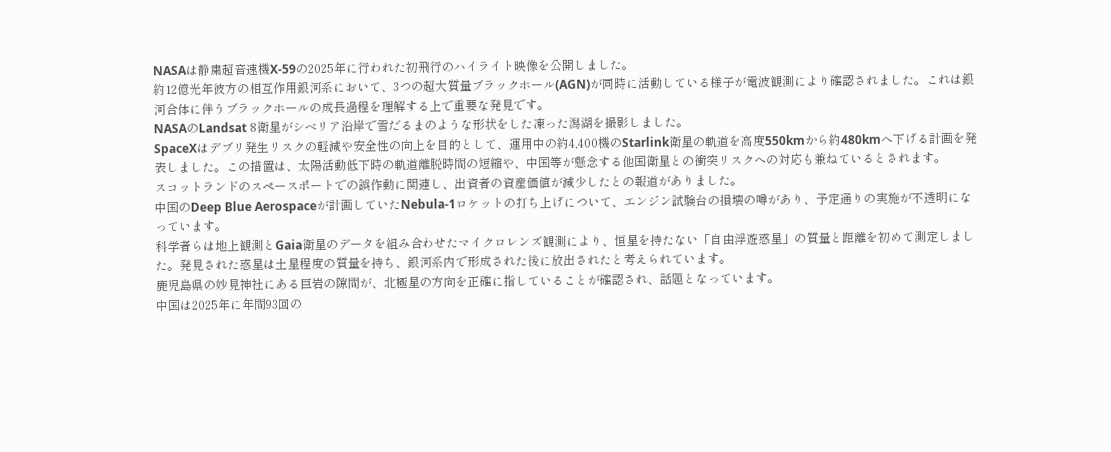NASAは静粛超音速機X-59の2025年に行われた初飛行のハイライト映像を公開しました。
約12億光年彼方の相互作用銀河系において、3つの超大質量ブラックホール(AGN)が同時に活動している様子が電波観測により確認されました。これは銀河合体に伴うブラックホールの成長過程を理解する上で重要な発見です。
NASAのLandsat 8衛星がシベリア沿岸で雪だるまのような形状をした凍った潟湖を撮影しました。
SpaceXはデブリ発生リスクの軽減や安全性の向上を目的として、運用中の約4,400機のStarlink衛星の軌道を高度550kmから約480kmへ下げる計画を発表しました。この措置は、太陽活動低下時の軌道離脱時間の短縮や、中国等が懸念する他国衛星との衝突リスクへの対応も兼ねているとされます。
スコットランドのスペースポートでの誤作動に関連し、出資者の資産価値が減少したとの報道がありました。
中国のDeep Blue Aerospaceが計画していたNebula-1ロケットの打ち上げについて、エンジン試験台の損壊の噂があり、予定通りの実施が不透明になっています。
科学者らは地上観測とGaia衛星のデータを組み合わせたマイクロレンズ観測により、恒星を持たない「自由浮遊惑星」の質量と距離を初めて測定しました。発見された惑星は土星程度の質量を持ち、銀河系内で形成された後に放出されたと考えられています。
鹿児島県の妙見神社にある巨岩の隙間が、北極星の方向を正確に指していることが確認され、話題となっています。
中国は2025年に年間93回の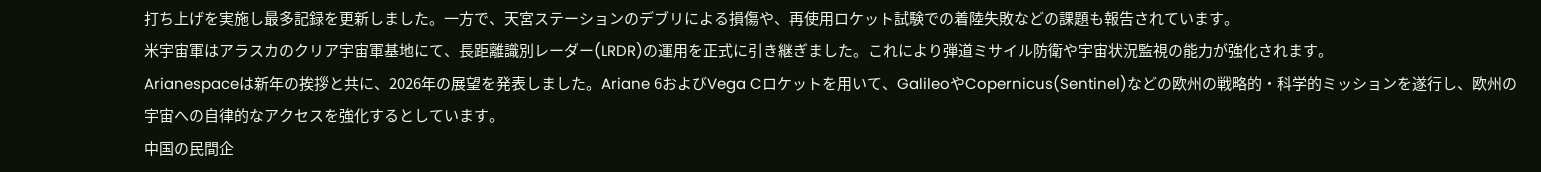打ち上げを実施し最多記録を更新しました。一方で、天宮ステーションのデブリによる損傷や、再使用ロケット試験での着陸失敗などの課題も報告されています。
米宇宙軍はアラスカのクリア宇宙軍基地にて、長距離識別レーダー(LRDR)の運用を正式に引き継ぎました。これにより弾道ミサイル防衛や宇宙状況監視の能力が強化されます。
Arianespaceは新年の挨拶と共に、2026年の展望を発表しました。Ariane 6およびVega Cロケットを用いて、GalileoやCopernicus(Sentinel)などの欧州の戦略的・科学的ミッションを遂行し、欧州の宇宙への自律的なアクセスを強化するとしています。
中国の民間企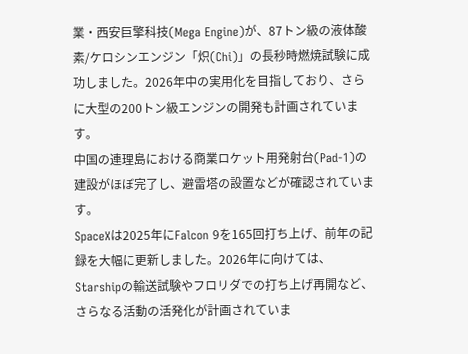業・西安巨擎科技(Mega Engine)が、87トン級の液体酸素/ケロシンエンジン「炽(Chi)」の長秒時燃焼試験に成功しました。2026年中の実用化を目指しており、さらに大型の200トン級エンジンの開発も計画されています。
中国の連理島における商業ロケット用発射台(Pad-1)の建設がほぼ完了し、避雷塔の設置などが確認されています。
SpaceXは2025年にFalcon 9を165回打ち上げ、前年の記録を大幅に更新しました。2026年に向けては、Starshipの輸送試験やフロリダでの打ち上げ再開など、さらなる活動の活発化が計画されていま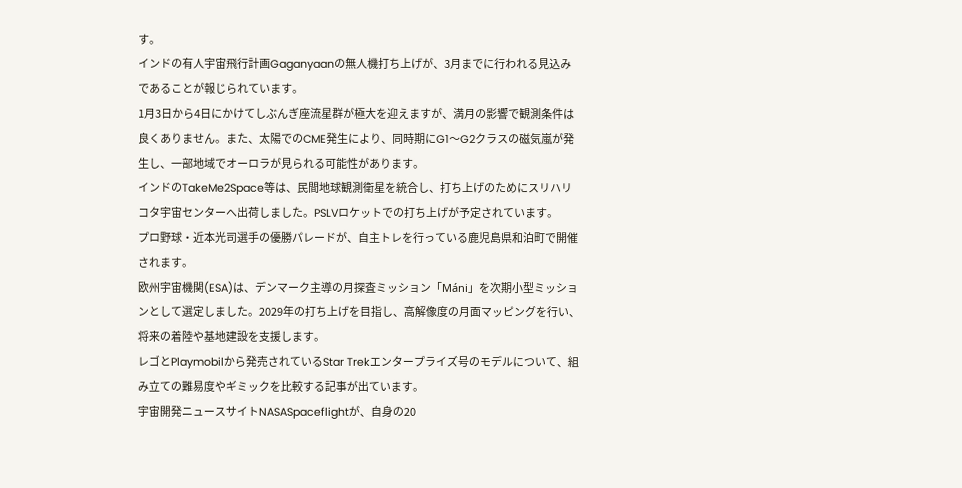す。
インドの有人宇宙飛行計画Gaganyaanの無人機打ち上げが、3月までに行われる見込みであることが報じられています。
1月3日から4日にかけてしぶんぎ座流星群が極大を迎えますが、満月の影響で観測条件は良くありません。また、太陽でのCME発生により、同時期にG1〜G2クラスの磁気嵐が発生し、一部地域でオーロラが見られる可能性があります。
インドのTakeMe2Space等は、民間地球観測衛星を統合し、打ち上げのためにスリハリコタ宇宙センターへ出荷しました。PSLVロケットでの打ち上げが予定されています。
プロ野球・近本光司選手の優勝パレードが、自主トレを行っている鹿児島県和泊町で開催されます。
欧州宇宙機関(ESA)は、デンマーク主導の月探査ミッション「Máni」を次期小型ミッションとして選定しました。2029年の打ち上げを目指し、高解像度の月面マッピングを行い、将来の着陸や基地建設を支援します。
レゴとPlaymobilから発売されているStar Trekエンタープライズ号のモデルについて、組み立ての難易度やギミックを比較する記事が出ています。
宇宙開発ニュースサイトNASASpaceflightが、自身の20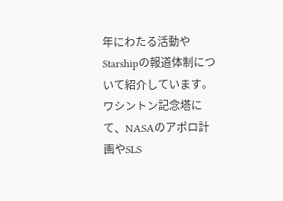年にわたる活動やStarshipの報道体制について紹介しています。
ワシントン記念塔にて、NASAのアポロ計画やSLS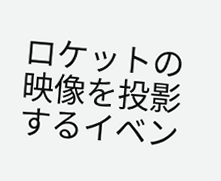ロケットの映像を投影するイベン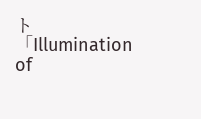ト「Illumination of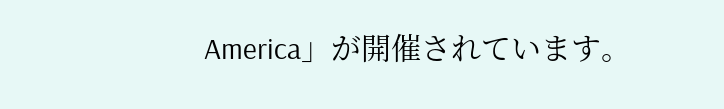America」が開催されています。